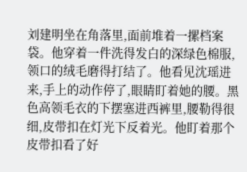刘建明坐在角落里,面前堆着一摞档案袋。他穿着一件洗得发白的深绿色棉服,领口的绒毛磨得打结了。他看见沈瑶进来,手上的动作停了,眼睛盯着她的腰。黑色高领毛衣的下摆塞进西裤里,腰勒得很细,皮带扣在灯光下反着光。他盯着那个皮带扣看了好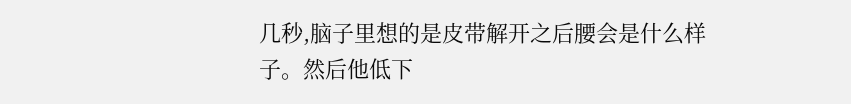几秒,脑子里想的是皮带解开之后腰会是什么样子。然后他低下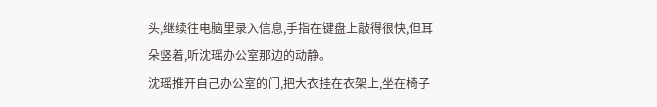头,继续往电脑里录入信息,手指在键盘上敲得很快,但耳朵竖着,听沈瑶办公室那边的动静。
沈瑶推开自己办公室的门,把大衣挂在衣架上,坐在椅子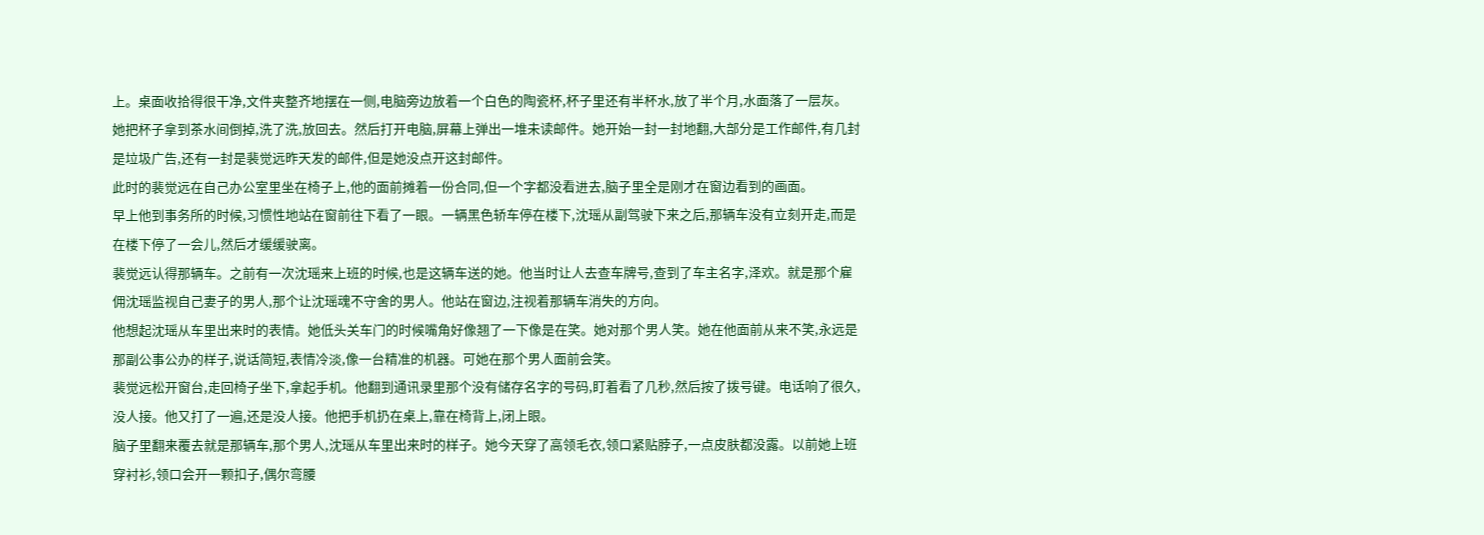上。桌面收拾得很干净,文件夹整齐地摆在一侧,电脑旁边放着一个白色的陶瓷杯,杯子里还有半杯水,放了半个月,水面落了一层灰。
她把杯子拿到茶水间倒掉,洗了洗,放回去。然后打开电脑,屏幕上弹出一堆未读邮件。她开始一封一封地翻,大部分是工作邮件,有几封是垃圾广告,还有一封是裴觉远昨天发的邮件,但是她没点开这封邮件。
此时的裴觉远在自己办公室里坐在椅子上,他的面前摊着一份合同,但一个字都没看进去,脑子里全是刚才在窗边看到的画面。
早上他到事务所的时候,习惯性地站在窗前往下看了一眼。一辆黑色轿车停在楼下,沈瑶从副驾驶下来之后,那辆车没有立刻开走,而是在楼下停了一会儿,然后才缓缓驶离。
裴觉远认得那辆车。之前有一次沈瑶来上班的时候,也是这辆车送的她。他当时让人去查车牌号,查到了车主名字,泽欢。就是那个雇佣沈瑶监视自己妻子的男人,那个让沈瑶魂不守舍的男人。他站在窗边,注视着那辆车消失的方向。
他想起沈瑶从车里出来时的表情。她低头关车门的时候嘴角好像翘了一下像是在笑。她对那个男人笑。她在他面前从来不笑,永远是那副公事公办的样子,说话简短,表情冷淡,像一台精准的机器。可她在那个男人面前会笑。
裴觉远松开窗台,走回椅子坐下,拿起手机。他翻到通讯录里那个没有储存名字的号码,盯着看了几秒,然后按了拨号键。电话响了很久,没人接。他又打了一遍,还是没人接。他把手机扔在桌上,靠在椅背上,闭上眼。
脑子里翻来覆去就是那辆车,那个男人,沈瑶从车里出来时的样子。她今天穿了高领毛衣,领口紧贴脖子,一点皮肤都没露。以前她上班穿衬衫,领口会开一颗扣子,偶尔弯腰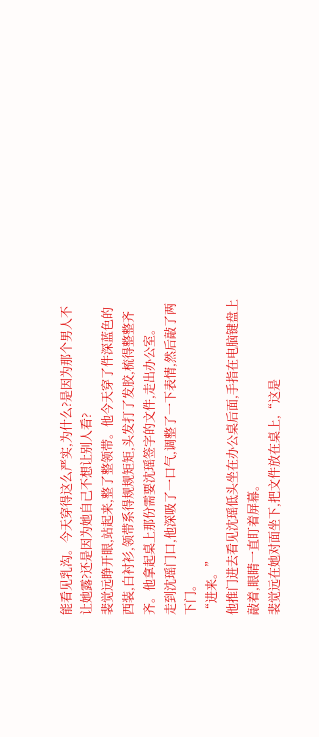能看见乳沟。今天穿得这么严实,为什么?是因为那个男人不让她露?还是因为她自己不想让别人看?
裴觉远睁开眼,站起来,整了整领带。他今天穿了件深蓝色的西装,白衬衫,领带系得规规矩矩,头发打了发胶,梳得整整齐齐。他拿起桌上那份需要沈瑶签字的文件,走出办公室。
走到沈瑶门口,他深吸了一口气,调整了一下表情,然后敲了两下门。
“进来。”
他推门进去看见沈瑶低头坐在办公桌后面,手指在电脑键盘上敲着,眼睛一直盯着屏幕。
裴觉远在她对面坐下,把文件放在桌上,“这是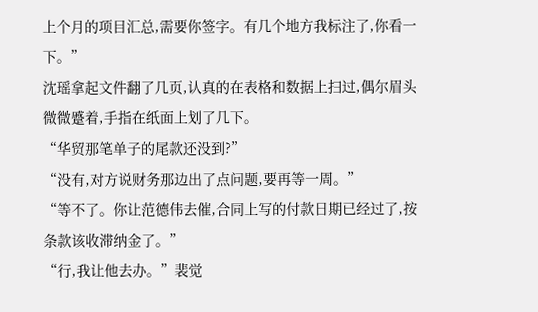上个月的项目汇总,需要你签字。有几个地方我标注了,你看一下。”
沈瑶拿起文件翻了几页,认真的在表格和数据上扫过,偶尔眉头微微蹙着,手指在纸面上划了几下。
“华贸那笔单子的尾款还没到?”
“没有,对方说财务那边出了点问题,要再等一周。”
“等不了。你让范德伟去催,合同上写的付款日期已经过了,按条款该收滞纳金了。”
“行,我让他去办。”裴觉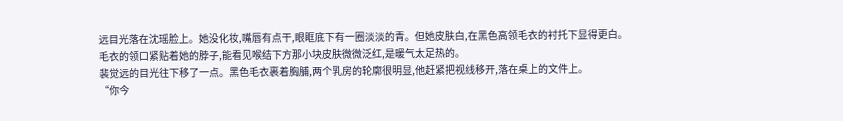远目光落在沈瑶脸上。她没化妆,嘴唇有点干,眼眶底下有一圈淡淡的青。但她皮肤白,在黑色高领毛衣的衬托下显得更白。毛衣的领口紧贴着她的脖子,能看见喉结下方那小块皮肤微微泛红,是暖气太足热的。
裴觉远的目光往下移了一点。黑色毛衣裹着胸脯,两个乳房的轮廓很明显,他赶紧把视线移开,落在桌上的文件上。
“你今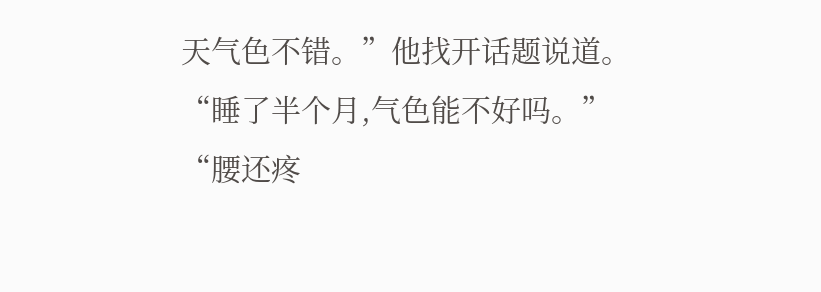天气色不错。”他找开话题说道。
“睡了半个月,气色能不好吗。”
“腰还疼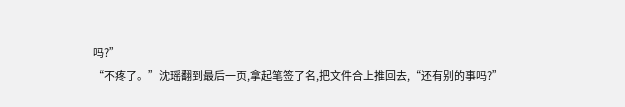吗?”
“不疼了。”沈瑶翻到最后一页,拿起笔签了名,把文件合上推回去,“还有别的事吗?”